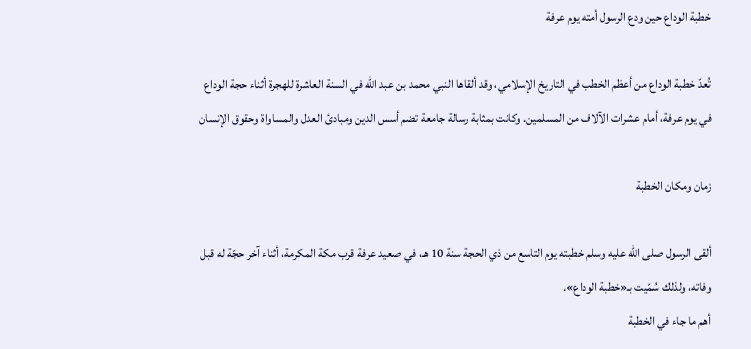خطبة الوداع حين ودع الرسول أمته يوم عرفة

تُعدّ خطبة الوداع من أعظم الخطب في التاريخ الإسلامي، وقد ألقاها النبي محمد بن عبد الله في السنة العاشرة للهجرة أثناء حجة الوداع في يوم عرفة، أمام عشرات الآلاف من المسلمين. وكانت بمثابة رسالة جامعة تضم أسس الدين ومبادئ العدل والمساواة وحقوق الإنسان

زمان ومكان الخطبة

ألقى الرسول صلى الله عليه وسلم خطبته يوم التاسع من ذي الحجة سنة 10 هـ، في صعيد عرفة قرب مكة المكرمة، أثناء آخر حجّة له قبل وفاته، ولذلك سُمّيت بـ«خطبة الوداع».
أهم ما جاء في الخطبة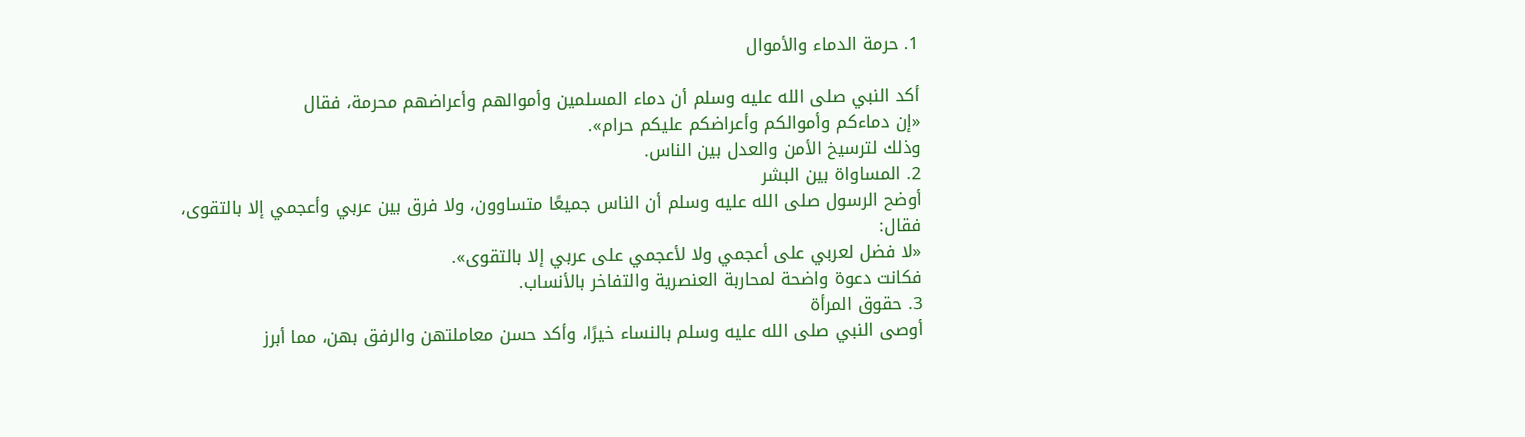1. حرمة الدماء والأموال

أكد النبي صلى الله عليه وسلم أن دماء المسلمين وأموالهم وأعراضهم محرمة، فقال
«إن دماءكم وأموالكم وأعراضكم عليكم حرام».
وذلك لترسيخ الأمن والعدل بين الناس.
2. المساواة بين البشر
أوضح الرسول صلى الله عليه وسلم أن الناس جميعًا متساوون، ولا فرق بين عربي وأعجمي إلا بالتقوى، فقال:
«لا فضل لعربي على أعجمي ولا لأعجمي على عربي إلا بالتقوى».
فكانت دعوة واضحة لمحاربة العنصرية والتفاخر بالأنساب.
3. حقوق المرأة
أوصى النبي صلى الله عليه وسلم بالنساء خيرًا، وأكد حسن معاملتهن والرفق بهن، مما أبرز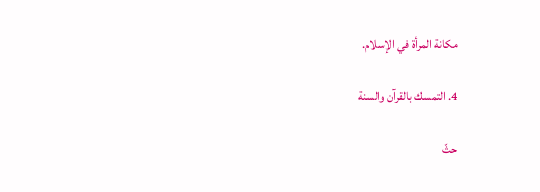مكانة المرأة في الإسلام.

4. التمسك بالقرآن والسنة

حثّ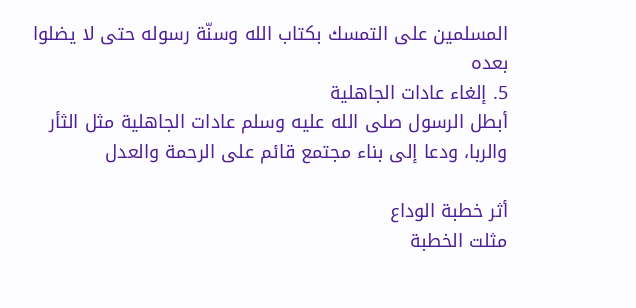المسلمين على التمسك بكتاب الله وسنّة رسوله حتى لا يضلوا بعده
5. إلغاء عادات الجاهلية
أبطل الرسول صلى الله عليه وسلم عادات الجاهلية مثل الثأر والربا، ودعا إلى بناء مجتمع قائم على الرحمة والعدل

أثر خطبة الوداع
مثلت الخطبة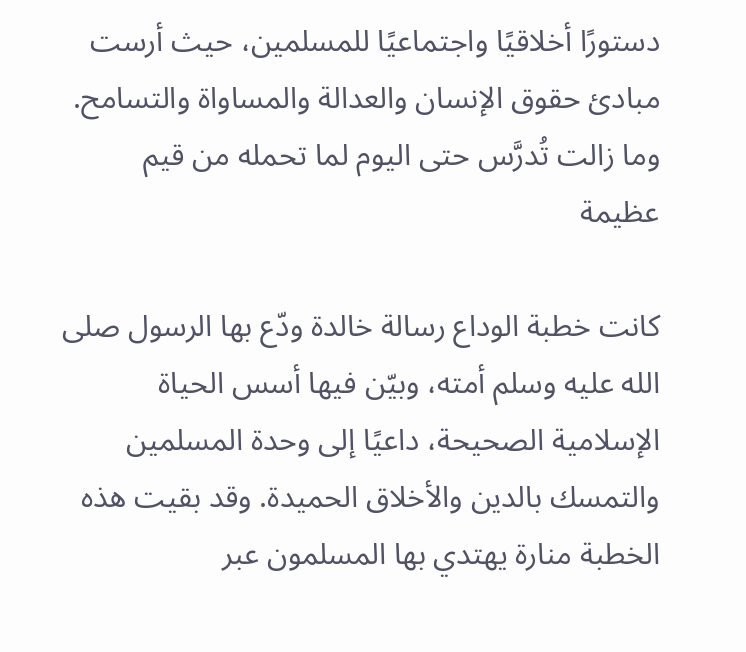دستورًا أخلاقيًا واجتماعيًا للمسلمين، حيث أرست مبادئ حقوق الإنسان والعدالة والمساواة والتسامح. وما زالت تُدرَّس حتى اليوم لما تحمله من قيم عظيمة

كانت خطبة الوداع رسالة خالدة ودّع بها الرسول صلى الله عليه وسلم أمته، وبيّن فيها أسس الحياة الإسلامية الصحيحة، داعيًا إلى وحدة المسلمين والتمسك بالدين والأخلاق الحميدة. وقد بقيت هذه الخطبة منارة يهتدي بها المسلمون عبر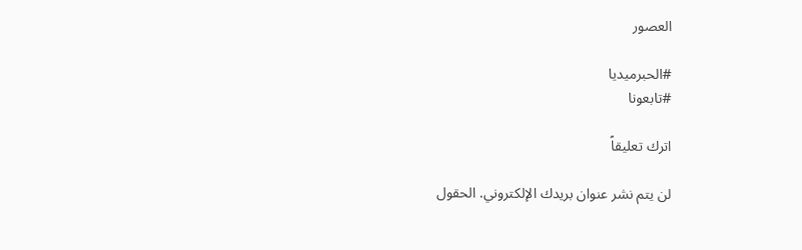العصور

#الحبرميديا
#تابعونا

اترك تعليقاً

لن يتم نشر عنوان بريدك الإلكتروني. الحقول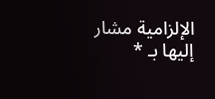الإلزامية مشار إليها بـ *